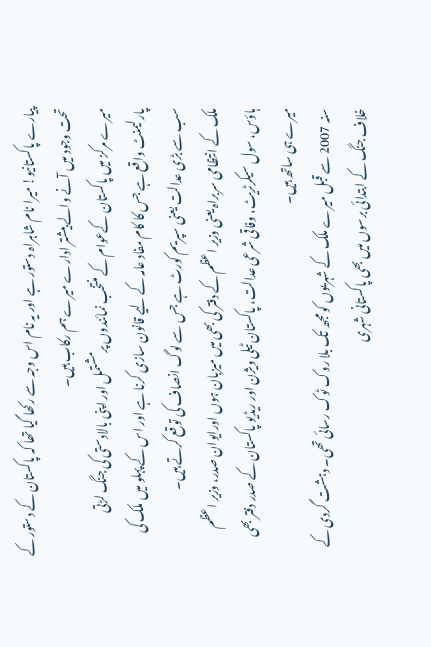پیارے پاکستانیو! میرا نام شاہراہ دستور ہے اور یہ نام اس وجہ سے رکھا گیا تھا کہ پاکستان کے دستور کے تحت وجود میں آنے والے بیشتر ادارے میرے ہم رکاب ہیں۔
میرے مرکز میں پاکستان کےعوام کے منتخب نمائندوں پرمشتمل اور اپنی بالادستی کی جنگ لڑتی پارلیمنٹ واقع ہے جس کا کام مفاد عامہ کے لیے قانون سازی کرنا ہے اور اس کے پہلو میں ملک کی سب سے بڑی عدالت یعنی سپریم کورٹ ہے جس سے لوگ انصاف کی توقع کرتے ہیں۔
ملک کے انتظامی سربراہ یعنی وزیر اعظم کے دفتر کی بھی میں میزبان ہوں اورایوان صدر، وزیر اعظم ہاؤس، سول سیکرٹریٹ، وفاقی شرعی عدالت، پاکستان ٹیلی ویژن اور ریڈیو پاکستان کے صدر دفتر بھی میرے ہی ساتھ ہیں۔
سنہ 2007 سے قبل میرے ملک کے شہریوں کو مجھ تک بلا روک ٹوک رسائی تھی۔ دہشت گردی کے خلاف جنگ کے ابتدائی برسوں میں بھی پاکستانی شہری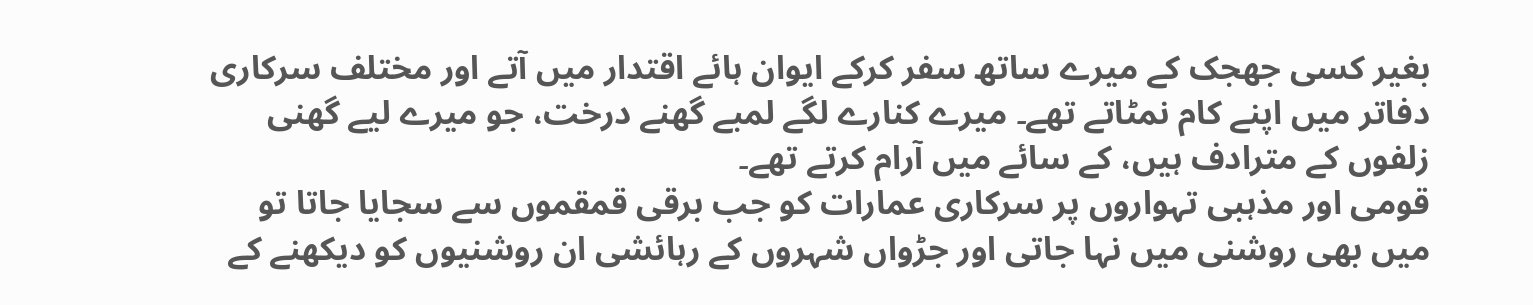بغیر کسی جھجک کے میرے ساتھ سفر کرکے ایوان ہائے اقتدار میں آتے اور مختلف سرکاری دفاتر میں اپنے کام نمٹاتے تھے۔ میرے کنارے لگے لمبے گھنے درخت، جو میرے لیے گھنی زلفوں کے مترادف ہیں، کے سائے میں آرام کرتے تھے۔
قومی اور مذہبی تہواروں پر سرکاری عمارات کو جب برقی قمقموں سے سجایا جاتا تو میں بھی روشنی میں نہا جاتی اور جڑواں شہروں کے رہائشی ان روشنیوں کو دیکھنے کے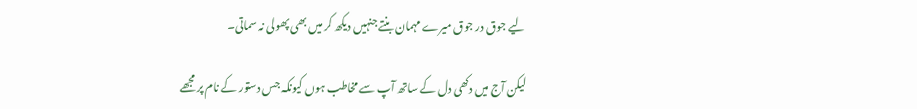لیے جوق در جوق میرے مہمان بنتے جنہیں دیکھ کر میں بھی پھولی نہ سماتی۔

لیکن آج میں دکھی دل کے ساتھ آپ سے مخاطب ہوں کیونکہ جس دستور کے نام پر مجھے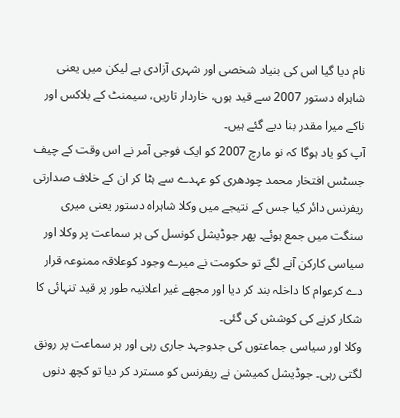نام دیا گیا اس کی بنیاد شخصی اور شہری آزادی ہے لیکن میں یعنی شاہراہ دستور 2007 سے قید ہوں، خاردار تاریں، سیمنٹ کے بلاکس اور ناکے میرا مقدر بنا دیے گئے ہیں۔
آپ کو یاد ہوگا کہ نو مارچ 2007 کو ایک فوجی آمر نے اس وقت کے چیف جسٹس افتخار محمد چودھری کو عہدے سے ہٹا کر ان کے خلاف صدارتی ریفرنس دائر کیا جس کے نتیجے میں وکلا شاہراہ دستور یعنی میری سنگت میں جمع ہوئے۔ پھر جوڈیشل کونسل کی ہر سماعت پر وکلا اور سیاسی کارکن آنے لگے تو حکومت نے میرے وجود کوعلاقہ ممنوعہ قرار دے کرعوام کا داخلہ بند کر دیا اور مجھے غیر اعلانیہ طور پر قید تنہائی کا شکار کرنے کی کوشش کی گئی۔
وکلا اور سیاسی جماعتوں کی جدوجہد جاری رہی اور ہر سماعت پر رونق لگتی رہی۔ جوڈیشل کمیشن نے ریفرنس کو مسترد کر دیا تو کچھ دنوں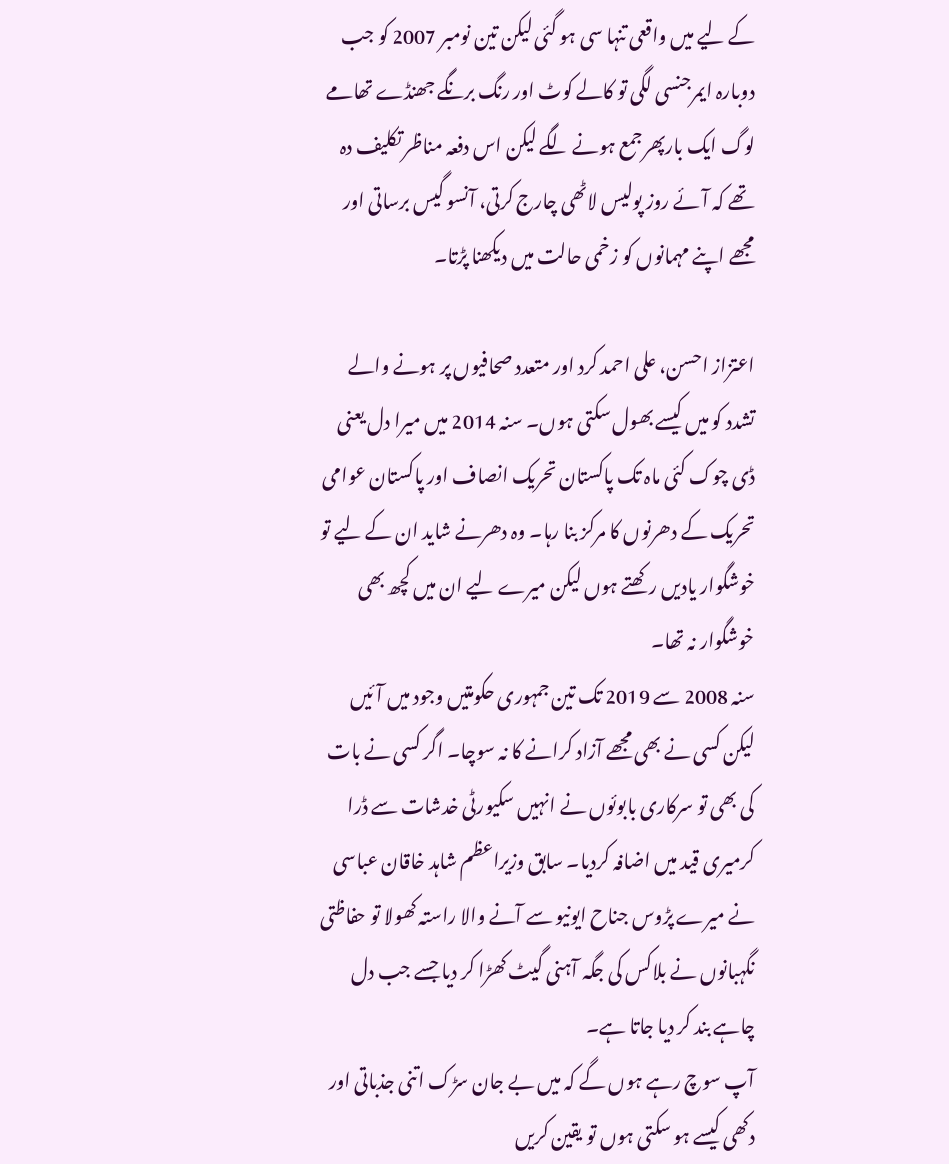کے لیے میں واقعی تنہا سی ہو گئی لیکن تین نومبر 2007 کو جب دوبارہ ایمرجنسی لگی تو کالے کوٹ اور رنگ برنگے جھنڈے تھامے لوگ ایک بارپھرجمع ہونے لگے لیکن اس دفعہ مناظر تکلیف دہ تھے کہ آئے روز پولیس لاٹھی چارج کرتی، آنسو گیس برساتی اور مجھے اپنے مہمانوں کو زخمی حالت میں دیکھنا پڑتا۔

اعتزاز احسن، علی احمد کرد اور متعدد صحافیوں پر ہونے والے تشدد کو میں کیسے بھول سکتی ہوں۔ سنہ 2014 میں میرا دل یعنی ڈی چوک کئی ماہ تک پاکستان تحریک انصاف اور پاکستان عوامی تحریک کے دھرنوں کا مرکز بنا رہا۔ وہ دھرنے شاید ان کے لیے تو خوشگوار یادیں رکھتے ہوں لیکن میرے لیے ان میں کچھ بھی خوشگوار نہ تھا۔
سنہ 2008 سے 2019 تک تین جمہوری حکومتیں وجود میں آئیں لیکن کسی نے بھی مجھے آزاد کرانے کا نہ سوچا۔ اگر کسی نے بات کی بھی تو سرکاری بابوئوں نے انہیں سکیورٹی خدشات سے ڈرا کرمیری قید میں اضافہ کردیا۔ سابق وزیراعظم شاہد خاقان عباسی نے میرے پڑوس جناح ایونیو سے آنے والا راستہ کھولا تو حفاظتی نگہبانوں نے بلاکس کی جگہ آہنی گیٹ کھڑا کر دیا جسے جب دل چاہے بند کر دیا جاتا ہے۔
آپ سوچ رہے ہوں گے کہ میں بے جان سڑک اتنی جذباتی اور دکھی کیسے ہو سکتی ہوں تو یقین کریں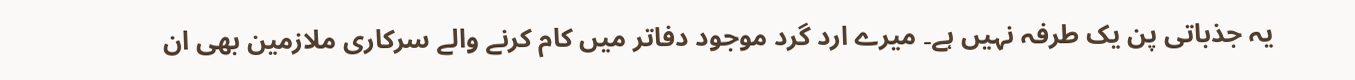یہ جذباتی پن یک طرفہ نہیں ہے۔ میرے ارد گرد موجود دفاتر میں کام کرنے والے سرکاری ملازمین بھی ان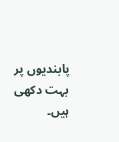پابندیوں پر بہت دکھی ہیں۔